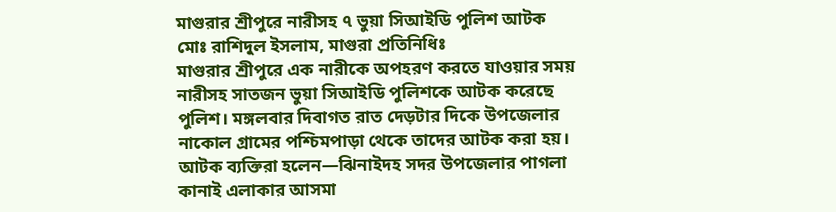মাগুরার শ্রীপুরে নারীসহ ৭ ভুয়া সিআইডি পুলিশ আটক
মোঃ রাশিদুল ইসলাম, মাগুরা প্রতিনিধিঃ
মাগুরার শ্রীপুরে এক নারীকে অপহরণ করতে যাওয়ার সময় নারীসহ সাতজন ভুয়া সিআইডি পুলিশকে আটক করেছে পুলিশ। মঙ্গলবার দিবাগত রাত দেড়টার দিকে উপজেলার নাকোল গ্রামের পশ্চিমপাড়া থেকে তাদের আটক করা হয়।
আটক ব্যক্তিরা হলেন—ঝিনাইদহ সদর উপজেলার পাগলা কানাই এলাকার আসমা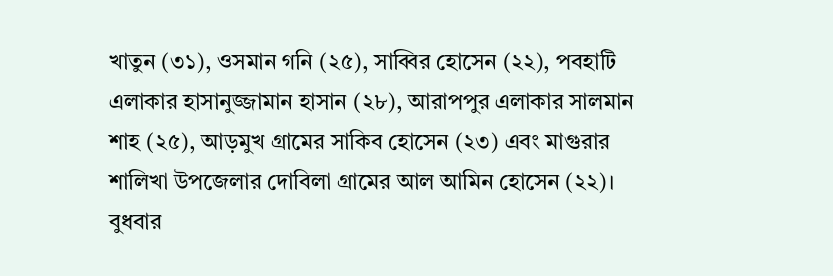খাতুন (৩১), ওসমান গনি (২৫), সাব্বির হোসেন (২২), পবহাটি এলাকার হাসানুজ্জামান হাসান (২৮), আরাপপুর এলাকার সালমান শাহ (২৫), আড়মুখ গ্রামের সাকিব হোসেন (২৩) এবং মাগুরার শালিখা উপজেলার দোবিলা গ্রামের আল আমিন হোসেন (২২)।
বুধবার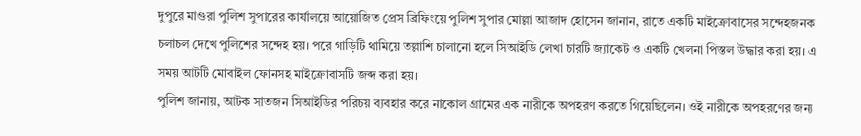দুপুরে মাগুরা পুলিশ সুপারের কার্যালয়ে আয়োজিত প্রেস ব্রিফিংয়ে পুলিশ সুপার মোল্লা আজাদ হোসেন জানান, রাতে একটি মাইক্রোবাসের সন্দেহজনক চলাচল দেখে পুলিশের সন্দেহ হয়। পরে গাড়িটি থামিয়ে তল্লাশি চালানো হলে সিআইডি লেখা চারটি জ্যাকেট ও একটি খেলনা পিস্তল উদ্ধার করা হয়। এ সময় আটটি মোবাইল ফোনসহ মাইক্রোবাসটি জব্দ করা হয়।
পুলিশ জানায়, আটক সাতজন সিআইডির পরিচয় ব্যবহার করে নাকোল গ্রামের এক নারীকে অপহরণ করতে গিয়েছিলেন। ওই নারীকে অপহরণের জন্য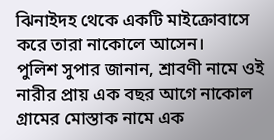ঝিনাইদহ থেকে একটি মাইক্রোবাসে করে তারা নাকোলে আসেন।
পুলিশ সুপার জানান, শ্রাবণী নামে ওই নারীর প্রায় এক বছর আগে নাকোল গ্রামের মোস্তাক নামে এক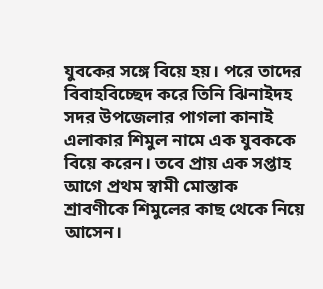যুবকের সঙ্গে বিয়ে হয়। পরে তাদের বিবাহবিচ্ছেদ করে তিনি ঝিনাইদহ সদর উপজেলার পাগলা কানাই এলাকার শিমুল নামে এক যুবককে বিয়ে করেন। তবে প্রায় এক সপ্তাহ আগে প্রথম স্বামী মোস্তাক শ্রাবণীকে শিমুলের কাছ থেকে নিয়ে আসেন।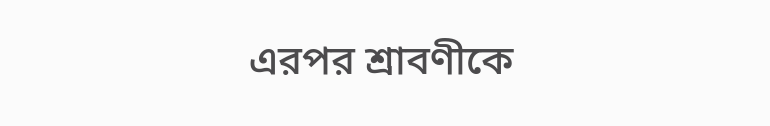এরপর শ্রাবণীকে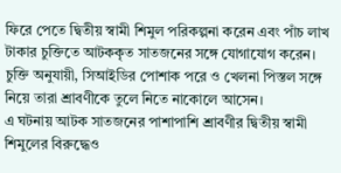ফিরে পেতে দ্বিতীয় স্বামী শিমুল পরিকল্পনা করেন এবং পাঁচ লাখ টাকার চুক্তিতে আটককৃত সাতজনের সঙ্গে যোগাযোগ করেন। চুক্তি অনুযায়ী, সিআইডির পোশাক পরে ও খেলনা পিস্তল সঙ্গে নিয়ে তারা শ্রাবণীকে তুলে নিতে নাকোলে আসেন।
এ ঘটনায় আটক সাতজনের পাশাপাশি শ্রাবণীর দ্বিতীয় স্বামী শিমুলের বিরুদ্ধেও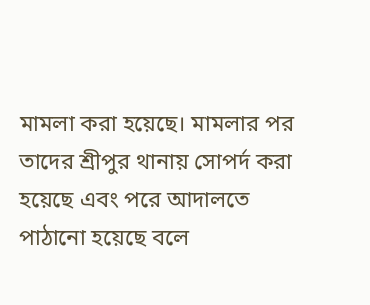মামলা করা হয়েছে। মামলার পর তাদের শ্রীপুর থানায় সোপর্দ করা হয়েছে এবং পরে আদালতে পাঠানো হয়েছে বলে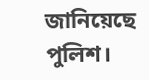জানিয়েছে পুলিশ।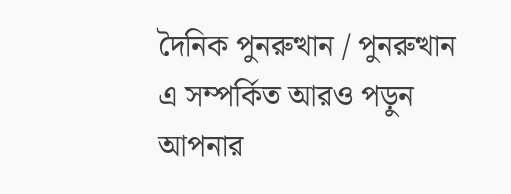দৈনিক পুনরুত্থান / পুনরুত্থান
এ সম্পর্কিত আরও পড়ুন
আপনার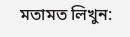মতামত লিখুন: